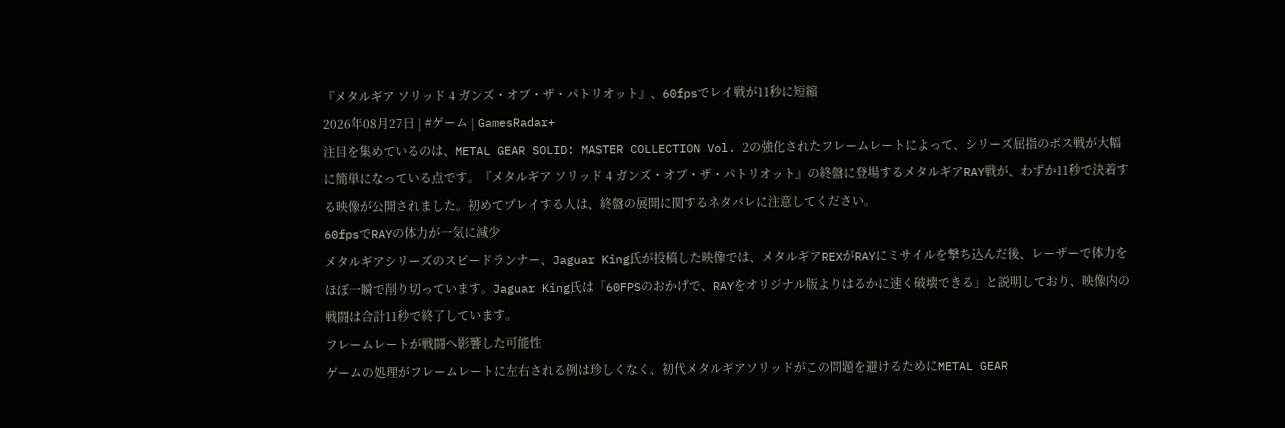『メタルギア ソリッド 4 ガンズ・オブ・ザ・パトリオット』、60fpsでレイ戦が11秒に短縮
2026年08月27日 | #ゲーム | GamesRadar+
注目を集めているのは、METAL GEAR SOLID: MASTER COLLECTION Vol. 2の強化されたフレームレートによって、シリーズ屈指のボス戦が大幅に簡単になっている点です。『メタルギア ソリッド 4 ガンズ・オブ・ザ・パトリオット』の終盤に登場するメタルギアRAY戦が、わずか11秒で決着する映像が公開されました。初めてプレイする人は、終盤の展開に関するネタバレに注意してください。
60fpsでRAYの体力が一気に減少
メタルギアシリーズのスピードランナー、Jaguar King氏が投稿した映像では、メタルギアREXがRAYにミサイルを撃ち込んだ後、レーザーで体力をほぼ一瞬で削り切っています。Jaguar King氏は「60FPSのおかげで、RAYをオリジナル版よりはるかに速く破壊できる」と説明しており、映像内の戦闘は合計11秒で終了しています。
フレームレートが戦闘へ影響した可能性
ゲームの処理がフレームレートに左右される例は珍しくなく、初代メタルギアソリッドがこの問題を避けるためにMETAL GEAR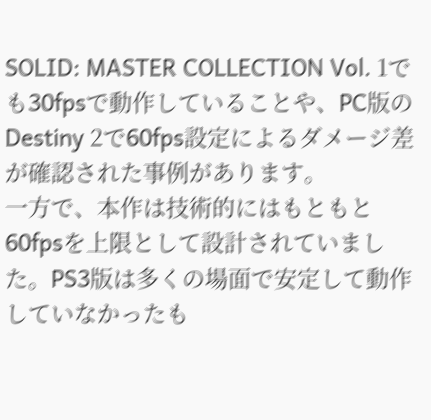SOLID: MASTER COLLECTION Vol. 1でも30fpsで動作していることや、PC版のDestiny 2で60fps設定によるダメージ差が確認された事例があります。
一方で、本作は技術的にはもともと60fpsを上限として設計されていました。PS3版は多くの場面で安定して動作していなかったも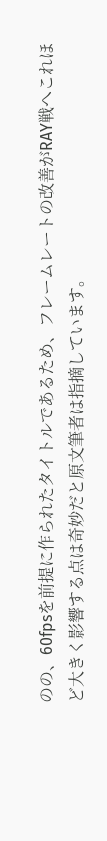のの、60fpsを前提に作られたタイトルであるため、フレームレートの改善がRAY戦へこれほど大きく影響する点は奇妙だと原文筆者は指摘しています。